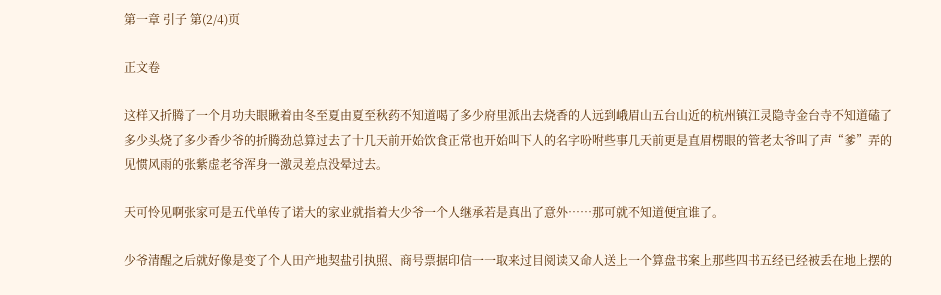第一章 引子 第(2/4)页

正文卷

这样又折腾了一个月功夫眼瞅着由冬至夏由夏至秋药不知道喝了多少府里派出去烧香的人远到峨眉山五台山近的杭州镇江灵隐寺金台寺不知道磕了多少头烧了多少香少爷的折腾劲总算过去了十几天前开始饮食正常也开始叫下人的名字吩咐些事几天前更是直眉楞眼的管老太爷叫了声“爹”弄的见惯风雨的张紫虚老爷浑身一激灵差点没晕过去。

天可怜见啊张家可是五代单传了诺大的家业就指着大少爷一个人继承若是真出了意外……那可就不知道便宜谁了。

少爷清醒之后就好像是变了个人田产地契盐引执照、商号票据印信一一取来过目阅读又命人送上一个算盘书案上那些四书五经已经被丢在地上摆的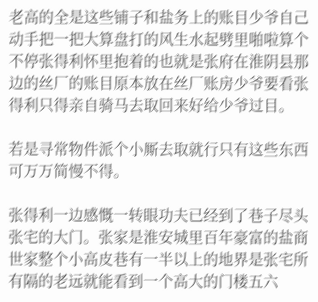老高的全是这些铺子和盐务上的账目少爷自己动手把一把大算盘打的风生水起劈里啪啦算个不停张得利怀里抱着的也就是张府在淮阴县那边的丝厂的账目原本放在丝厂账房少爷要看张得利只得亲自骑马去取回来好给少爷过目。

若是寻常物件派个小厮去取就行只有这些东西可万万简慢不得。

张得利一边感慨一转眼功夫已经到了巷子尽头张宅的大门。张家是淮安城里百年豪富的盐商世家整个小高皮巷有一半以上的地界是张宅所有隔的老远就能看到一个高大的门楼五六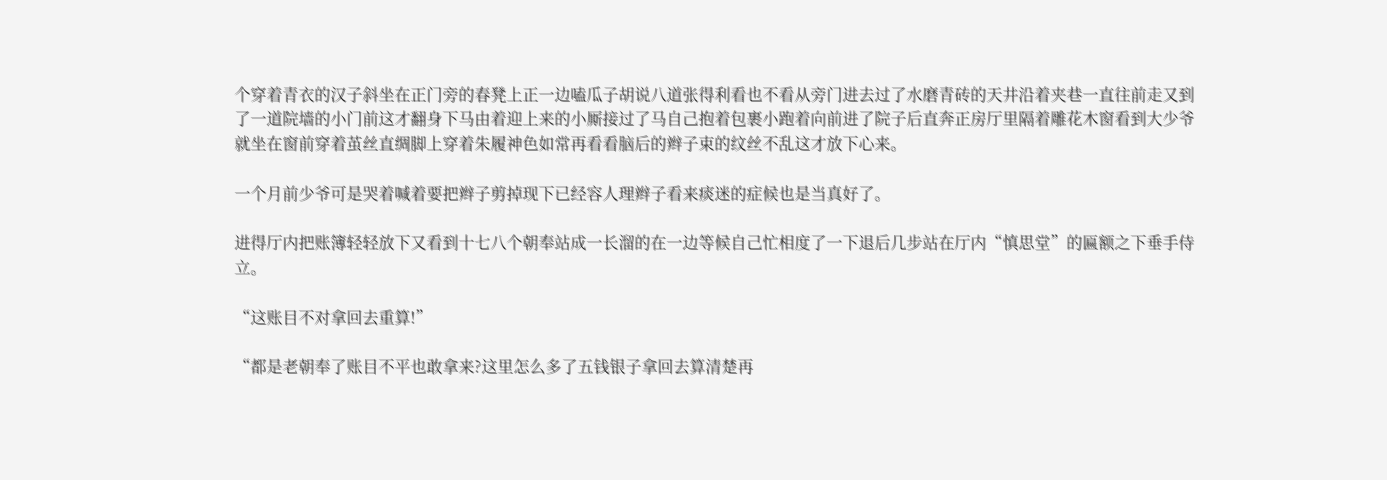个穿着青衣的汉子斜坐在正门旁的春凳上正一边嗑瓜子胡说八道张得利看也不看从旁门进去过了水磨青砖的天井沿着夹巷一直往前走又到了一道院墙的小门前这才翻身下马由着迎上来的小厮接过了马自己抱着包裹小跑着向前进了院子后直奔正房厅里隔着雕花木窗看到大少爷就坐在窗前穿着茧丝直绸脚上穿着朱履神色如常再看看脑后的辫子束的纹丝不乱这才放下心来。

一个月前少爷可是哭着喊着要把辫子剪掉现下已经容人理辫子看来痰迷的症候也是当真好了。

进得厅内把账簿轻轻放下又看到十七八个朝奉站成一长溜的在一边等候自己忙相度了一下退后几步站在厅内“慎思堂”的匾额之下垂手侍立。

“这账目不对拿回去重算!”

“都是老朝奉了账目不平也敢拿来?这里怎么多了五钱银子拿回去算清楚再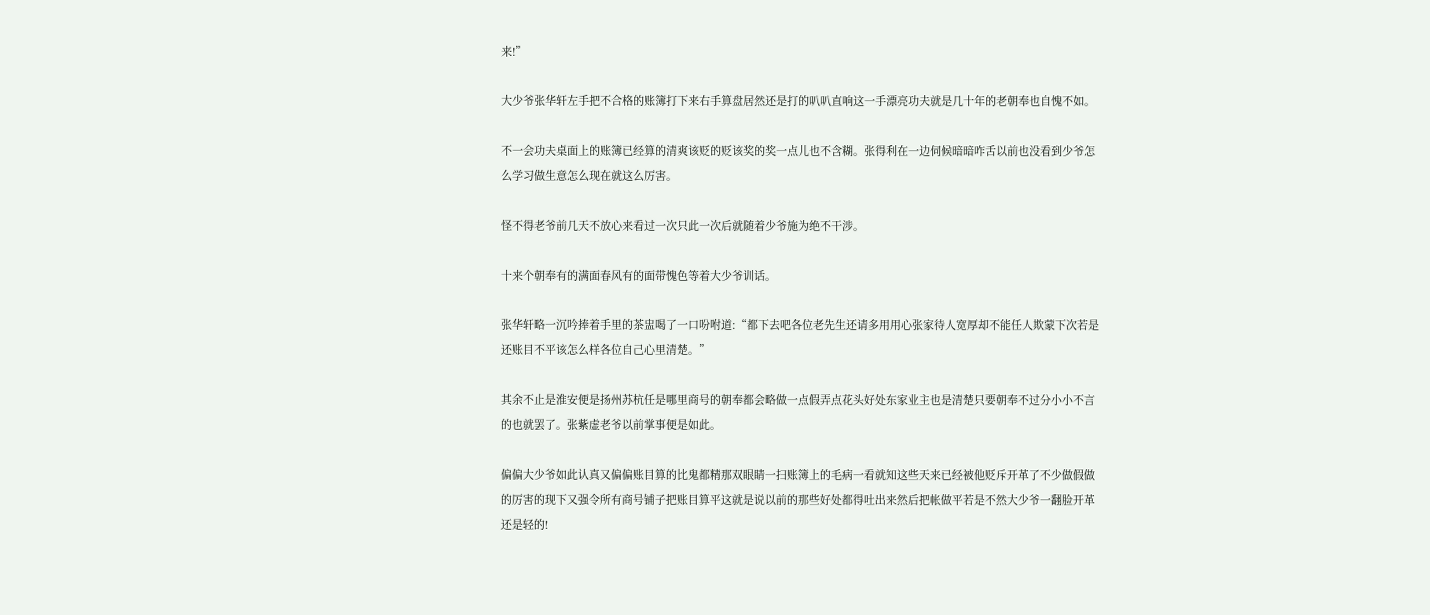来!”

大少爷张华轩左手把不合格的账簿打下来右手算盘居然还是打的叭叭直响这一手漂亮功夫就是几十年的老朝奉也自愧不如。

不一会功夫桌面上的账簿已经算的清爽该贬的贬该奖的奖一点儿也不含糊。张得利在一边伺候暗暗咋舌以前也没看到少爷怎么学习做生意怎么现在就这么厉害。

怪不得老爷前几天不放心来看过一次只此一次后就随着少爷施为绝不干涉。

十来个朝奉有的满面春风有的面带愧色等着大少爷训话。

张华轩略一沉吟捧着手里的茶盅喝了一口吩咐道:“都下去吧各位老先生还请多用用心张家待人宽厚却不能任人欺蒙下次若是还账目不平该怎么样各位自己心里清楚。”

其余不止是淮安便是扬州苏杭任是哪里商号的朝奉都会略做一点假弄点花头好处东家业主也是清楚只要朝奉不过分小小不言的也就罢了。张紫虚老爷以前掌事便是如此。

偏偏大少爷如此认真又偏偏账目算的比鬼都精那双眼睛一扫账簿上的毛病一看就知这些天来已经被他贬斥开革了不少做假做的厉害的现下又强令所有商号铺子把账目算平这就是说以前的那些好处都得吐出来然后把帐做平若是不然大少爷一翻脸开革还是轻的!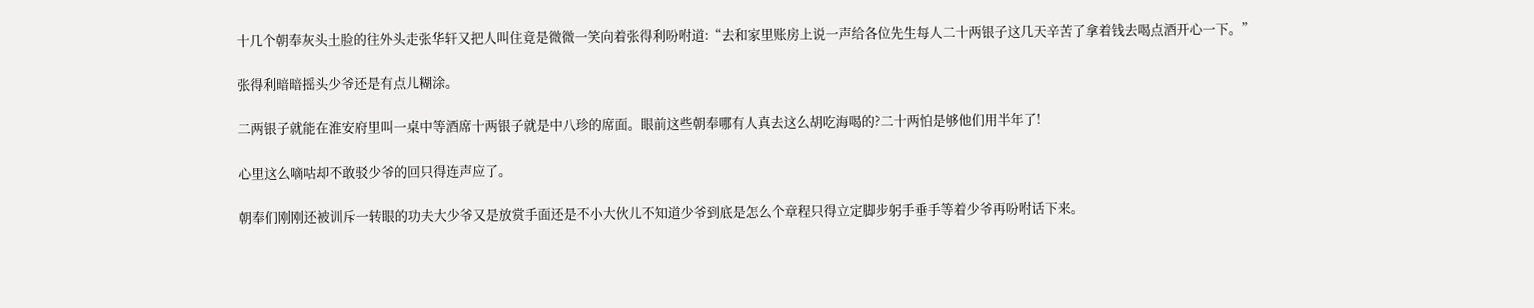十几个朝奉灰头土脸的往外头走张华轩又把人叫住竟是微微一笑向着张得利吩咐道:“去和家里账房上说一声给各位先生每人二十两银子这几天辛苦了拿着钱去喝点酒开心一下。”

张得利暗暗摇头少爷还是有点儿糊涂。

二两银子就能在淮安府里叫一桌中等酒席十两银子就是中八珍的席面。眼前这些朝奉哪有人真去这么胡吃海喝的?二十两怕是够他们用半年了!

心里这么嘀咕却不敢驳少爷的回只得连声应了。

朝奉们刚刚还被训斥一转眼的功夫大少爷又是放赏手面还是不小大伙儿不知道少爷到底是怎么个章程只得立定脚步躬手垂手等着少爷再吩咐话下来。